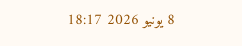8 يونيو 2026 18:17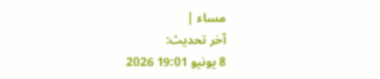مساء |
آخر تحديث:
8 يونيو 19:01 2026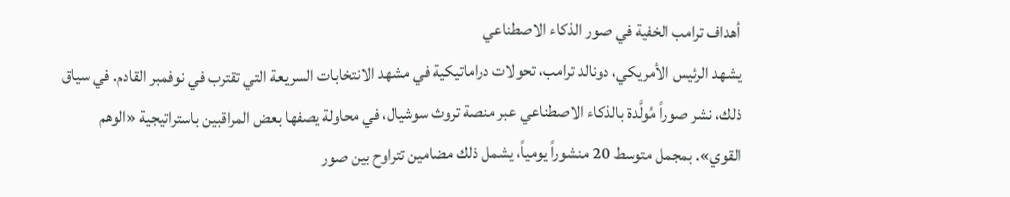أهداف ترامب الخفية في صور الذكاء الاصطناعي
يشهد الرئيس الأمريكي، دونالد ترامب، تحولات دراماتيكية في مشهد الانتخابات السريعة التي تقترب في نوفمبر القادم. في سياق ذلك، نشر صوراً مُولَّدة بالذكاء الاصطناعي عبر منصة تروث سوشيال، في محاولة يصفها بعض المراقبين باستراتيجية «الوهم القوي». بمجمل متوسط 20 منشوراً يومياً، يشمل ذلك مضامين تتراوح بين صور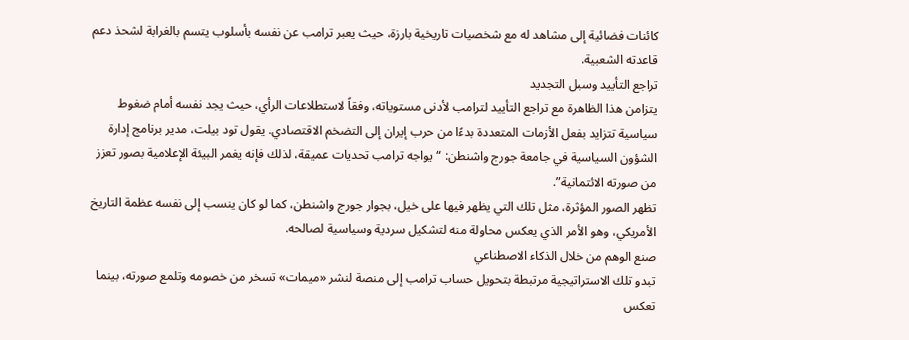كائنات فضائية إلى مشاهد له مع شخصيات تاريخية بارزة، حيث يعبر ترامب عن نفسه بأسلوب يتسم بالغرابة لشحذ دعم قاعدته الشعبية.
تراجع التأييد وسبل التجديد
يتزامن هذا الظاهرة مع تراجع التأييد لترامب لأدنى مستوياته، وفقاً لاستطلاعات الرأي، حيث يجد نفسه أمام ضغوط سياسية تتزايد بفعل الأزمات المتعددة بدءًا من حرب إيران إلى التضخم الاقتصادي. يقول تود بيلت، مدير برنامج إدارة الشؤون السياسية في جامعة جورج واشنطن: “يواجه ترامب تحديات عميقة، لذلك فإنه يغمر البيئة الإعلامية بصور تعزز من صورته الائتمانية”.
تظهر الصور المؤثرة، مثل تلك التي يظهر فيها على خيل، بجوار جورج واشنطن، كما لو كان ينسب إلى نفسه عظمة التاريخ الأمريكي، وهو الأمر الذي يعكس محاولة منه لتشكيل سردية وسياسية لصالحه.
صنع الوهم من خلال الذكاء الاصطناعي
تبدو تلك الاستراتيجية مرتبطة بتحويل حساب ترامب إلى منصة لنشر «ميمات» تسخر من خصومه وتلمع صورته، بينما تعكس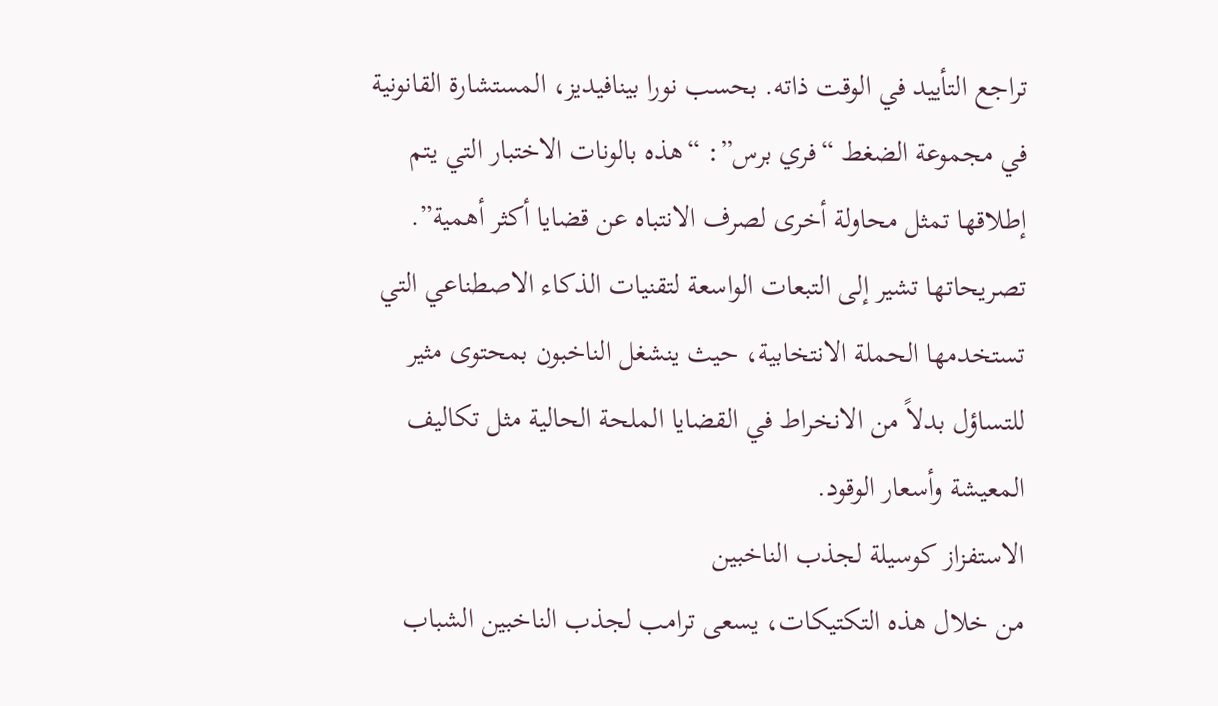تراجع التأييد في الوقت ذاته. بحسب نورا بينافيديز، المستشارة القانونية في مجموعة الضغط “فري برس”: “هذه بالونات الاختبار التي يتم إطلاقها تمثل محاولة أخرى لصرف الانتباه عن قضايا أكثر أهمية”.
تصريحاتها تشير إلى التبعات الواسعة لتقنيات الذكاء الاصطناعي التي تستخدمها الحملة الانتخابية، حيث ينشغل الناخبون بمحتوى مثير للتساؤل بدلاً من الانخراط في القضايا الملحة الحالية مثل تكاليف المعيشة وأسعار الوقود.
الاستفزاز كوسيلة لجذب الناخبين
من خلال هذه التكتيكات، يسعى ترامب لجذب الناخبين الشباب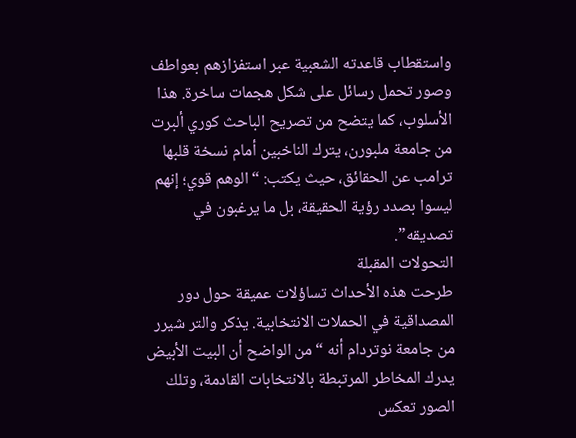واستقطاب قاعدته الشعبية عبر استفزازهم بعواطف وصور تحمل رسائل على شكل هجمات ساخرة. هذا الأسلوب، كما يتضح من تصريح الباحث كوري ألبرت من جامعة ملبورن، يترك الناخبين أمام نسخة قلبها ترامب عن الحقائق، حيث يكتب: “الوهم قوي؛ إنهم ليسوا بصدد رؤية الحقيقة، بل ما يرغبون في تصديقه”.
التحولات المقبلة
طرحت هذه الأحداث تساؤلات عميقة حول دور المصداقية في الحملات الانتخابية. يذكر والتر شيرر من جامعة نوتردام أنه “من الواضح أن البيت الأبيض يدرك المخاطر المرتبطة بالانتخابات القادمة، وتلك الصور تعكس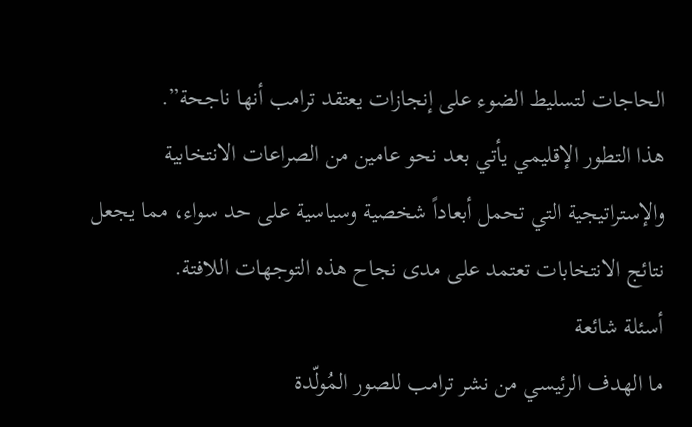الحاجات لتسليط الضوء على إنجازات يعتقد ترامب أنها ناجحة”.
هذا التطور الإقليمي يأتي بعد نحو عامين من الصراعات الانتخابية والإستراتيجية التي تحمل أبعاداً شخصية وسياسية على حد سواء، مما يجعل نتائج الانتخابات تعتمد على مدى نجاح هذه التوجهات اللافتة.
أسئلة شائعة
ما الهدف الرئيسي من نشر ترامب للصور المُولّدة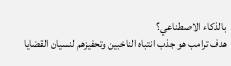بالذكاء الاصطناعي؟
هدف ترامب هو جذب انتباه الناخبين وتحفيزهم لنسيان القضايا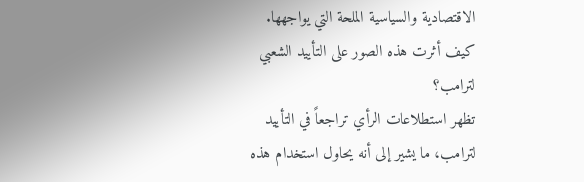الاقتصادية والسياسية الملحة التي يواجهها.
كيف أثرت هذه الصور على التأييد الشعبي لترامب؟
تظهر استطلاعات الرأي تراجعاً في التأييد لترامب، ما يشير إلى أنه يحاول استخدام هذه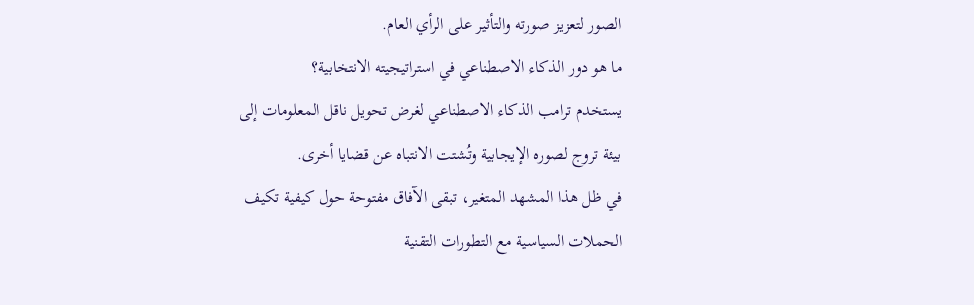الصور لتعزيز صورته والتأثير على الرأي العام.
ما هو دور الذكاء الاصطناعي في استراتيجيته الانتخابية؟
يستخدم ترامب الذكاء الاصطناعي لغرض تحويل ناقل المعلومات إلى بيئة تروج لصوره الإيجابية وتُشتت الانتباه عن قضايا أخرى.
في ظل هذا المشهد المتغير، تبقى الآفاق مفتوحة حول كيفية تكيف الحملات السياسية مع التطورات التقنية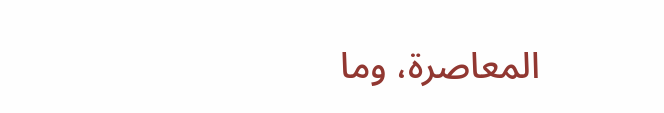المعاصرة، وما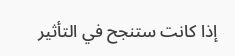إذا كانت ستنجح في التأثير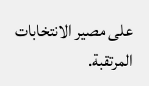على مصير الانتخابات المرتقبة.